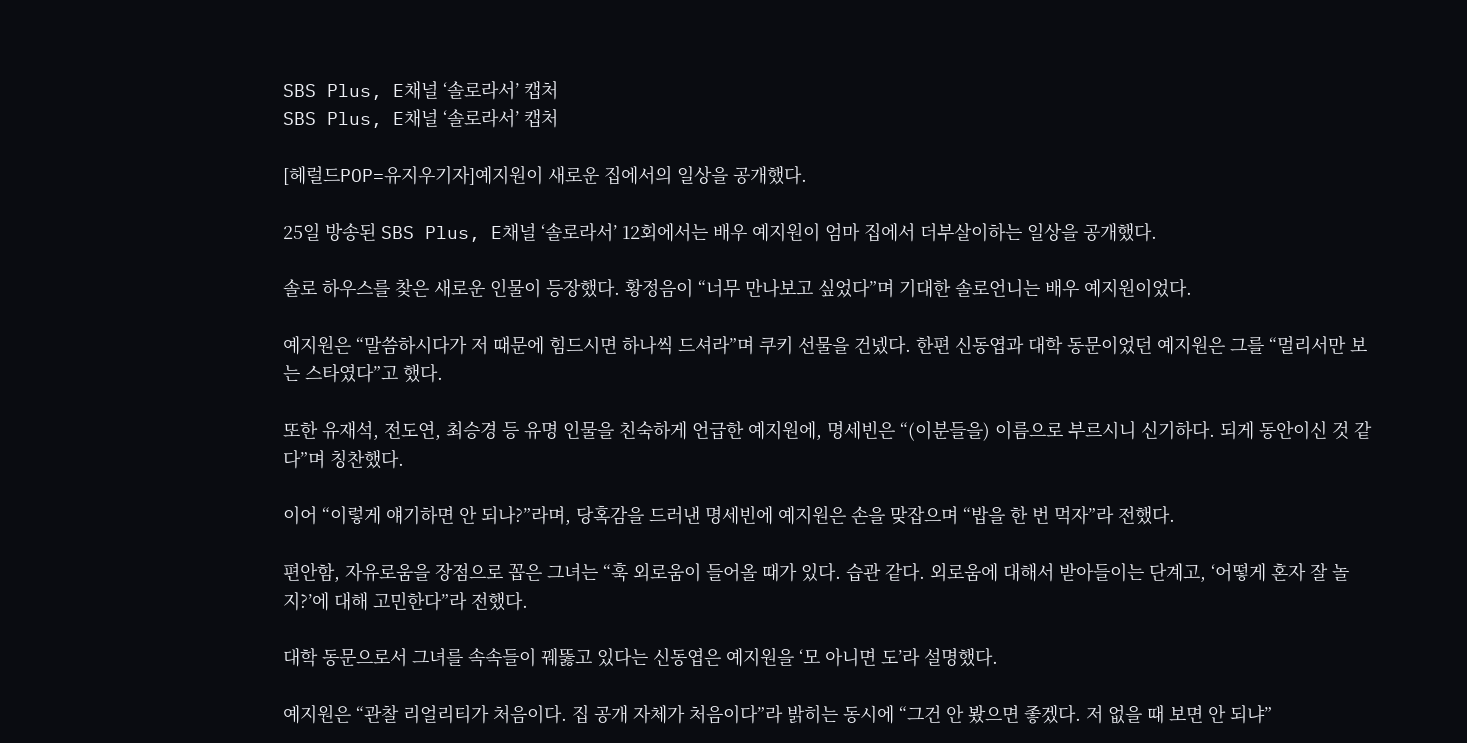SBS Plus, E채널 ‘솔로라서’ 캡처
SBS Plus, E채널 ‘솔로라서’ 캡처

[헤럴드POP=유지우기자]예지원이 새로운 집에서의 일상을 공개했다.

25일 방송된 SBS Plus, E채널 ‘솔로라서’ 12회에서는 배우 예지원이 엄마 집에서 더부살이하는 일상을 공개했다.

솔로 하우스를 찾은 새로운 인물이 등장했다. 황정음이 “너무 만나보고 싶었다”며 기대한 솔로언니는 배우 예지원이었다.

예지원은 “말씀하시다가 저 때문에 힘드시면 하나씩 드셔라”며 쿠키 선물을 건넸다. 한편 신동엽과 대학 동문이었던 예지원은 그를 “멀리서만 보는 스타였다”고 했다.

또한 유재석, 전도연, 최승경 등 유명 인물을 친숙하게 언급한 예지원에, 명세빈은 “(이분들을) 이름으로 부르시니 신기하다. 되게 동안이신 것 같다”며 칭찬했다.

이어 “이렇게 얘기하면 안 되나?”라며, 당혹감을 드러낸 명세빈에 예지원은 손을 맞잡으며 “밥을 한 번 먹자”라 전했다.

편안함, 자유로움을 장점으로 꼽은 그녀는 “훅 외로움이 들어올 때가 있다. 습관 같다. 외로움에 대해서 받아들이는 단계고, ‘어떻게 혼자 잘 놀지?’에 대해 고민한다”라 전했다.

대학 동문으로서 그녀를 속속들이 꿰뚫고 있다는 신동엽은 예지원을 ‘모 아니면 도’라 설명했다.

예지원은 “관찰 리얼리티가 처음이다. 집 공개 자체가 처음이다”라 밝히는 동시에 “그건 안 봤으면 좋겠다. 저 없을 때 보면 안 되냐”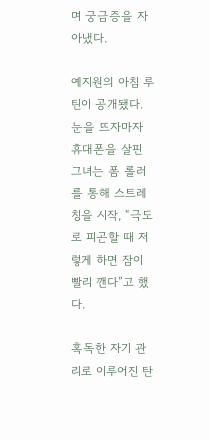며 궁금증을 자아냈다.

예지원의 아침 루틴이 공개됐다. 눈을 뜨자마자 휴대폰을 살핀 그녀는 폼 롤러를 통해 스트레칭을 시작, “극도로 피곤할 때 저렇게 하면 잠이 빨리 깬다”고 했다.

혹독한 자기 관리로 이루어진 탄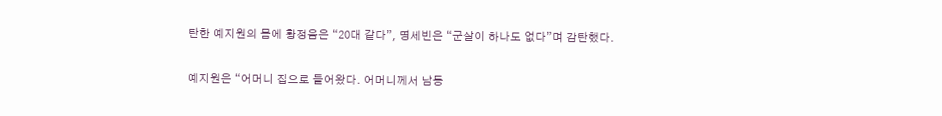탄한 예지원의 몸에 황정음은 “20대 같다”, 명세빈은 “군살이 하나도 없다”며 감탄했다.

예지원은 “어머니 집으로 들어왔다. 어머니께서 남동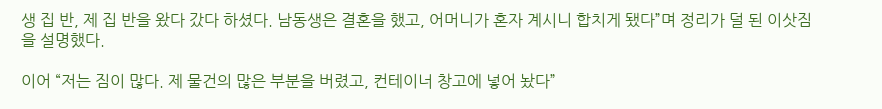생 집 반, 제 집 반을 왔다 갔다 하셨다. 남동생은 결혼을 했고, 어머니가 혼자 계시니 합치게 됐다”며 정리가 덜 된 이삿짐을 설명했다.

이어 “저는 짐이 많다. 제 물건의 많은 부분을 버렸고, 컨테이너 창고에 넣어 놨다”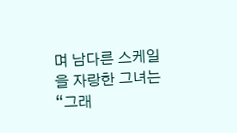며 남다른 스케일을 자랑한 그녀는 “그래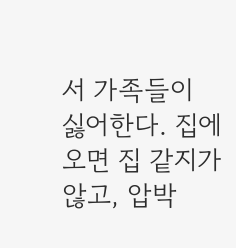서 가족들이 싫어한다. 집에 오면 집 같지가 않고, 압박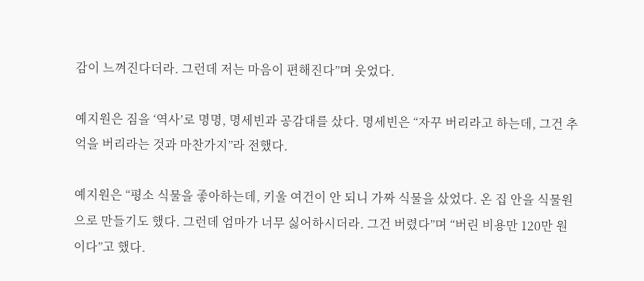감이 느껴진다더라. 그런데 저는 마음이 편해진다”며 웃었다.

예지원은 짐을 ‘역사’로 명명, 명세빈과 공감대를 샀다. 명세빈은 “자꾸 버리라고 하는데, 그건 추억을 버리라는 것과 마찬가지”라 전했다.

예지원은 “평소 식물을 좋아하는데, 키울 여건이 안 되니 가짜 식물을 샀었다. 온 집 안을 식물원으로 만들기도 했다. 그런데 엄마가 너무 싫어하시더라. 그건 버렸다”며 “버린 비용만 120만 원이다”고 했다.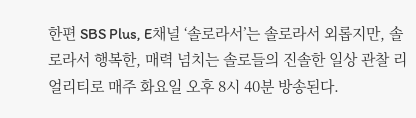한편 SBS Plus, E채널 ‘솔로라서’는 솔로라서 외롭지만, 솔로라서 행복한, 매력 넘치는 솔로들의 진솔한 일상 관찰 리얼리티로 매주 화요일 오후 8시 40분 방송된다.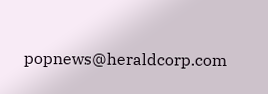popnews@heraldcorp.com